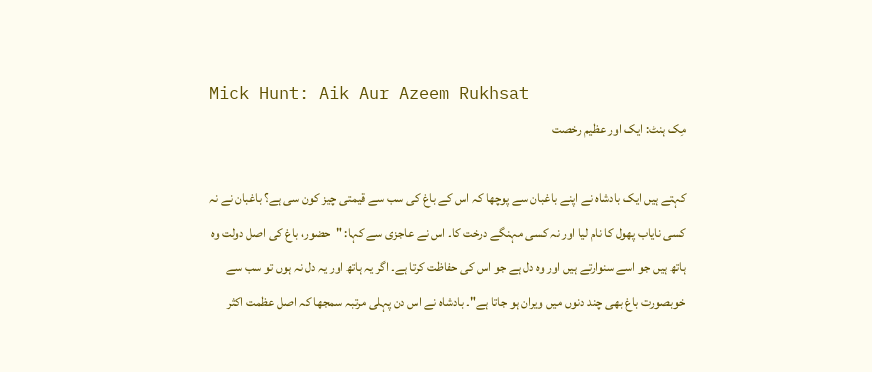Mick Hunt: Aik Aur Azeem Rukhsat
مِک ہنٹ: ایک اور عظیم رخصت

کہتے ہیں ایک بادشاہ نے اپنے باغبان سے پوچھا کہ اس کے باغ کی سب سے قیمتی چیز کون سی ہے؟ باغبان نے نہ کسی نایاب پھول کا نام لیا اور نہ کسی مہنگے درخت کا۔ اس نے عاجزی سے کہا: "حضور، باغ کی اصل دولت وہ ہاتھ ہیں جو اسے سنوارتے ہیں اور وہ دل ہے جو اس کی حفاظت کرتا ہے۔ اگر یہ ہاتھ اور یہ دل نہ ہوں تو سب سے خوبصورت باغ بھی چند دنوں میں ویران ہو جاتا ہے"۔ بادشاہ نے اس دن پہلی مرتبہ سمجھا کہ اصل عظمت اکثر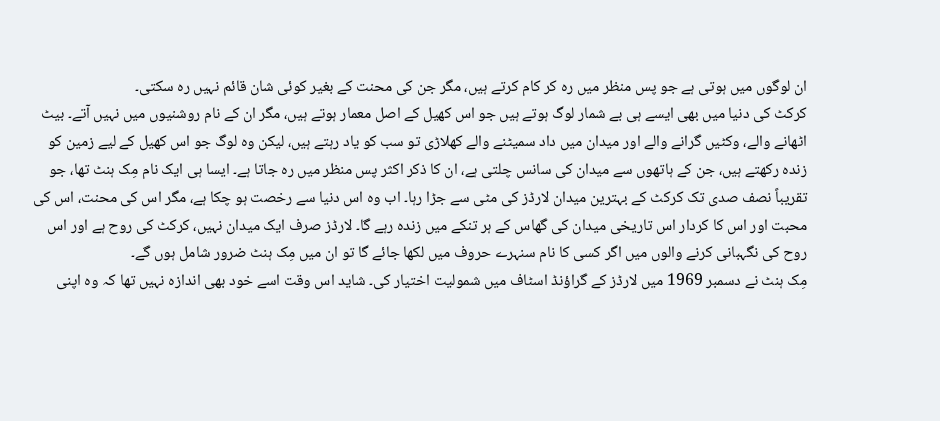ان لوگوں میں ہوتی ہے جو پس منظر میں رہ کر کام کرتے ہیں، مگر جن کی محنت کے بغیر کوئی شان قائم نہیں رہ سکتی۔
کرکٹ کی دنیا میں بھی ایسے ہی بے شمار لوگ ہوتے ہیں جو اس کھیل کے اصل معمار ہوتے ہیں، مگر ان کے نام روشنیوں میں نہیں آتے۔ بیٹ اٹھانے والے، وکٹیں گرانے والے اور میدان میں داد سمیٹنے والے کھلاڑی تو سب کو یاد رہتے ہیں، لیکن وہ لوگ جو اس کھیل کے لیے زمین کو زندہ رکھتے ہیں، جن کے ہاتھوں سے میدان کی سانس چلتی ہے، ان کا ذکر اکثر پس منظر میں رہ جاتا ہے۔ ایسا ہی ایک نام مِک ہنٹ تھا، جو تقریباً نصف صدی تک کرکٹ کے بہترین میدان لارڈز کی مٹی سے جڑا رہا۔ اب وہ اس دنیا سے رخصت ہو چکا ہے، مگر اس کی محنت، اس کی محبت اور اس کا کردار اس تاریخی میدان کی گھاس کے ہر تنکے میں زندہ رہے گا۔ لارڈز صرف ایک میدان نہیں، کرکٹ کی روح ہے اور اس روح کی نگہبانی کرنے والوں میں اگر کسی کا نام سنہرے حروف میں لکھا جائے گا تو ان میں مِک ہنٹ ضرور شامل ہوں گے۔
مِک ہنٹ نے دسمبر 1969 میں لارڈز کے گراؤنڈ اسٹاف میں شمولیت اختیار کی۔ شاید اس وقت اسے خود بھی اندازہ نہیں تھا کہ وہ اپنی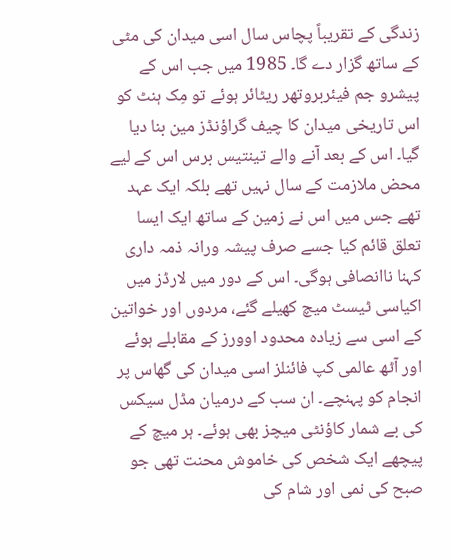زندگی کے تقریباً پچاس سال اسی میدان کی مٹی کے ساتھ گزار دے گا۔ 1985 میں جب اس کے پیشرو جم فیئربروتھر ریٹائر ہوئے تو مِک ہنٹ کو اس تاریخی میدان کا چیف گراؤنڈز مین بنا دیا گیا۔ اس کے بعد آنے والے تینتیس برس اس کے لیے محض ملازمت کے سال نہیں تھے بلکہ ایک عہد تھے جس میں اس نے زمین کے ساتھ ایک ایسا تعلق قائم کیا جسے صرف پیشہ ورانہ ذمہ داری کہنا ناانصافی ہوگی۔ اس کے دور میں لارڈز میں اکیاسی ٹیسٹ میچ کھیلے گئے، مردوں اور خواتین کے اسی سے زیادہ محدود اوورز کے مقابلے ہوئے اور آٹھ عالمی کپ فائنلز اسی میدان کی گھاس پر انجام کو پہنچے۔ ان سب کے درمیان مڈل سیکس کی بے شمار کاؤنٹی میچز بھی ہوئے۔ ہر میچ کے پیچھے ایک شخص کی خاموش محنت تھی جو صبح کی نمی اور شام کی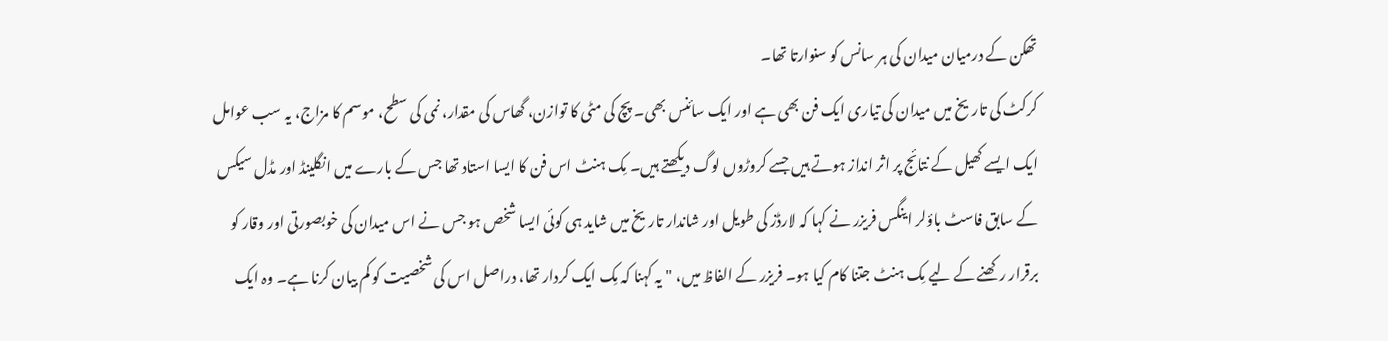تھکن کے درمیان میدان کی ہر سانس کو سنوارتا تھا۔
کرکٹ کی تاریخ میں میدان کی تیاری ایک فن بھی ہے اور ایک سائنس بھی۔ پچ کی مٹی کا توازن، گھاس کی مقدار، نمی کی سطح، موسم کا مزاج، یہ سب عوامل ایک ایسے کھیل کے نتائج پر اثر انداز ہوتے ہیں جسے کروڑوں لوگ دیکھتے ہیں۔ مِک ہنٹ اس فن کا ایسا استاد تھا جس کے بارے میں انگلینڈ اور مڈل سیکس کے سابق فاسٹ باؤلر اینگس فریزر نے کہا کہ لارڈز کی طویل اور شاندار تاریخ میں شاید ہی کوئی ایسا شخص ہو جس نے اس میدان کی خوبصورتی اور وقار کو برقرار رکھنے کے لیے مِک ہنٹ جتنا کام کیا ہو۔ فریزر کے الفاظ میں، "یہ کہنا کہ مِک ایک کردار تھا، دراصل اس کی شخصیت کو کم بیان کرنا ہے۔ وہ ایک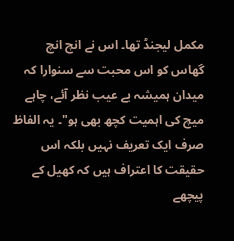مکمل لیجنڈ تھا۔ اس نے انچ انچ گھاس کو اس محبت سے سنوارا کہ میدان ہمیشہ بے عیب نظر آئے، چاہے میچ کی اہمیت کچھ بھی ہو"۔ یہ الفاظ صرف ایک تعریف نہیں بلکہ اس حقیقت کا اعتراف ہیں کہ کھیل کے پیچھے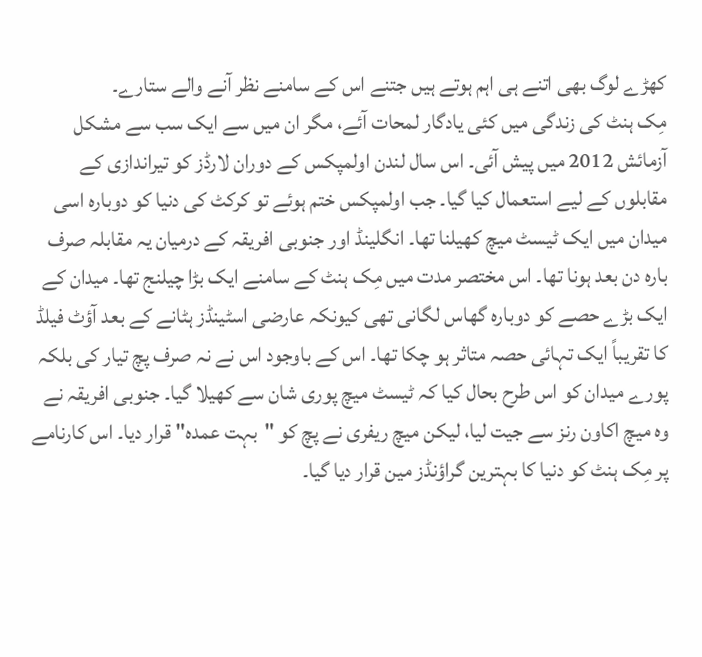کھڑے لوگ بھی اتنے ہی اہم ہوتے ہیں جتنے اس کے سامنے نظر آنے والے ستارے۔
مِک ہنٹ کی زندگی میں کئی یادگار لمحات آئے، مگر ان میں سے ایک سب سے مشکل آزمائش 2012 میں پیش آئی۔ اس سال لندن اولمپکس کے دوران لارڈز کو تیراندازی کے مقابلوں کے لیے استعمال کیا گیا۔ جب اولمپکس ختم ہوئے تو کرکٹ کی دنیا کو دوبارہ اسی میدان میں ایک ٹیسٹ میچ کھیلنا تھا۔ انگلینڈ اور جنوبی افریقہ کے درمیان یہ مقابلہ صرف بارہ دن بعد ہونا تھا۔ اس مختصر مدت میں مِک ہنٹ کے سامنے ایک بڑا چیلنج تھا۔ میدان کے ایک بڑے حصے کو دوبارہ گھاس لگانی تھی کیونکہ عارضی اسٹینڈز ہٹانے کے بعد آؤٹ فیلڈ کا تقریباً ایک تہائی حصہ متاثر ہو چکا تھا۔ اس کے باوجود اس نے نہ صرف پچ تیار کی بلکہ پورے میدان کو اس طرح بحال کیا کہ ٹیسٹ میچ پوری شان سے کھیلا گیا۔ جنوبی افریقہ نے وہ میچ اکاون رنز سے جیت لیا، لیکن میچ ریفری نے پچ کو "بہت عمدہ" قرار دیا۔ اس کارنامے پر مِک ہنٹ کو دنیا کا بہترین گراؤنڈز مین قرار دیا گیا۔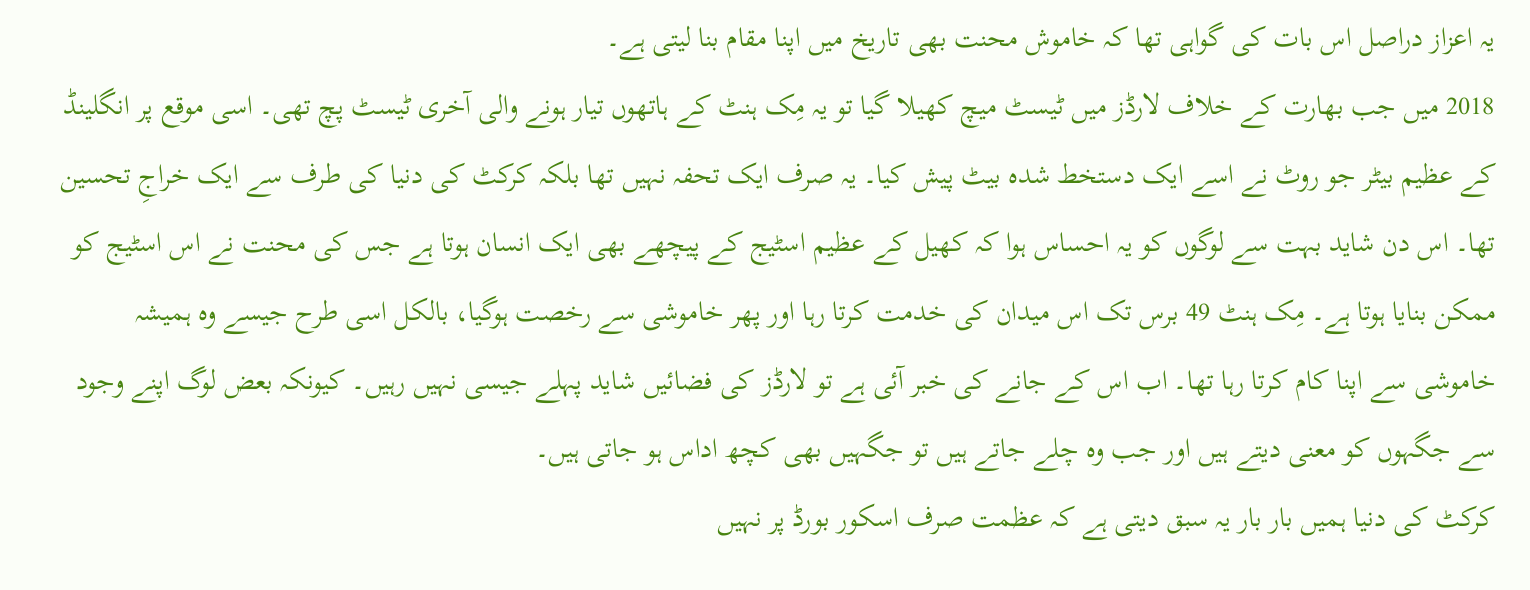یہ اعزاز دراصل اس بات کی گواہی تھا کہ خاموش محنت بھی تاریخ میں اپنا مقام بنا لیتی ہے۔
2018 میں جب بھارت کے خلاف لارڈز میں ٹیسٹ میچ کھیلا گیا تو یہ مِک ہنٹ کے ہاتھوں تیار ہونے والی آخری ٹیسٹ پچ تھی۔ اسی موقع پر انگلینڈ کے عظیم بیٹر جو روٹ نے اسے ایک دستخط شدہ بیٹ پیش کیا۔ یہ صرف ایک تحفہ نہیں تھا بلکہ کرکٹ کی دنیا کی طرف سے ایک خراجِ تحسین تھا۔ اس دن شاید بہت سے لوگوں کو یہ احساس ہوا کہ کھیل کے عظیم اسٹیج کے پیچھے بھی ایک انسان ہوتا ہے جس کی محنت نے اس اسٹیج کو ممکن بنایا ہوتا ہے۔ مِک ہنٹ 49 برس تک اس میدان کی خدمت کرتا رہا اور پھر خاموشی سے رخصت ہوگیا، بالکل اسی طرح جیسے وہ ہمیشہ خاموشی سے اپنا کام کرتا رہا تھا۔ اب اس کے جانے کی خبر آئی ہے تو لارڈز کی فضائیں شاید پہلے جیسی نہیں رہیں۔ کیونکہ بعض لوگ اپنے وجود سے جگہوں کو معنی دیتے ہیں اور جب وہ چلے جاتے ہیں تو جگہیں بھی کچھ اداس ہو جاتی ہیں۔
کرکٹ کی دنیا ہمیں بار بار یہ سبق دیتی ہے کہ عظمت صرف اسکور بورڈ پر نہیں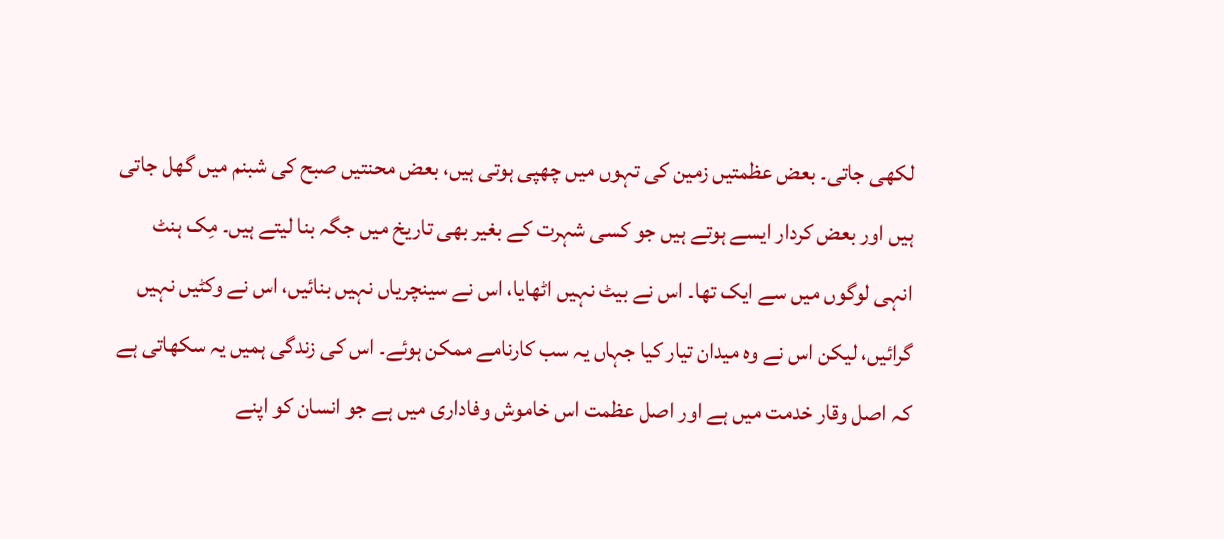لکھی جاتی۔ بعض عظمتیں زمین کی تہوں میں چھپی ہوتی ہیں، بعض محنتیں صبح کی شبنم میں گھل جاتی ہیں اور بعض کردار ایسے ہوتے ہیں جو کسی شہرت کے بغیر بھی تاریخ میں جگہ بنا لیتے ہیں۔ مِک ہنٹ انہی لوگوں میں سے ایک تھا۔ اس نے بیٹ نہیں اٹھایا، اس نے سینچریاں نہیں بنائیں، اس نے وکٹیں نہیں گرائیں، لیکن اس نے وہ میدان تیار کیا جہاں یہ سب کارنامے ممکن ہوئے۔ اس کی زندگی ہمیں یہ سکھاتی ہے کہ اصل وقار خدمت میں ہے اور اصل عظمت اس خاموش وفاداری میں ہے جو انسان کو اپنے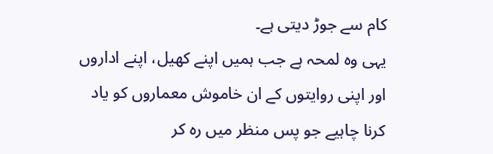کام سے جوڑ دیتی ہے۔
یہی وہ لمحہ ہے جب ہمیں اپنے کھیل، اپنے اداروں اور اپنی روایتوں کے ان خاموش معماروں کو یاد کرنا چاہیے جو پس منظر میں رہ کر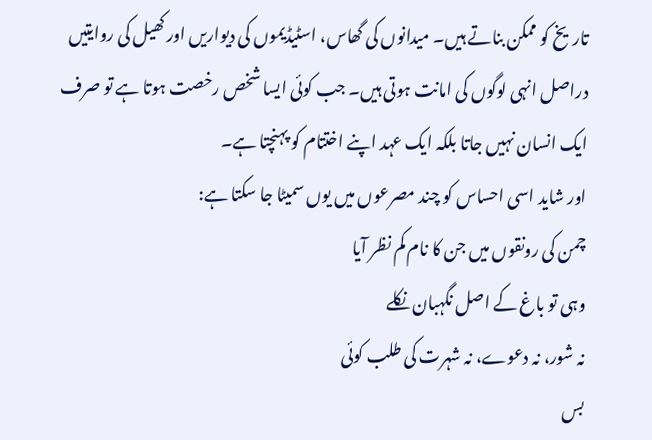تاریخ کو ممکن بناتے ہیں۔ میدانوں کی گھاس، اسٹیڈیموں کی دیواریں اور کھیل کی روایتیں دراصل انہی لوگوں کی امانت ہوتی ہیں۔ جب کوئی ایسا شخص رخصت ہوتا ہے تو صرف ایک انسان نہیں جاتا بلکہ ایک عہد اپنے اختتام کو پہنچتا ہے۔
اور شاید اسی احساس کو چند مصرعوں میں یوں سمیٹا جا سکتا ہے:
چمن کی رونقوں میں جن کا نام کم نظر آیا
وہی تو باغ کے اصل نگہبان نکلے
نہ شور، نہ دعوے، نہ شہرت کی طلب کوئی
بس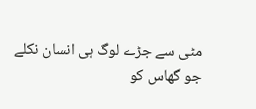مٹی سے جڑے لوگ ہی انسان نکلے
جو گھاس کو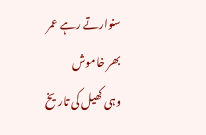سنوارتے رہے عمر بھر خاموش
وہی کھیل کی تاریخ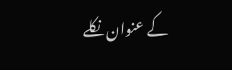کے عنوان نکلے